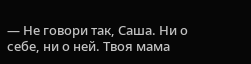— Не говори так, Саша. Ни о себе, ни о ней. Твоя мама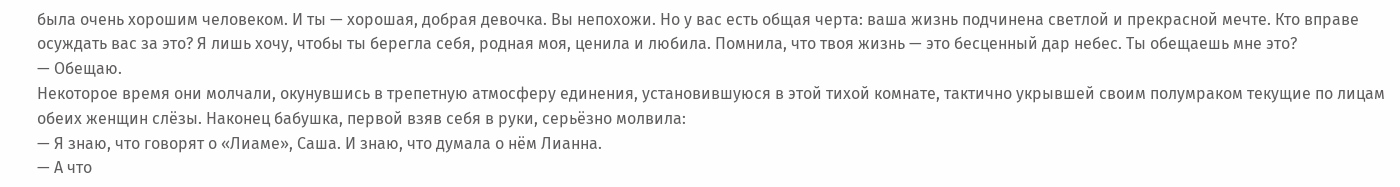была очень хорошим человеком. И ты — хорошая, добрая девочка. Вы непохожи. Но у вас есть общая черта: ваша жизнь подчинена светлой и прекрасной мечте. Кто вправе осуждать вас за это? Я лишь хочу, чтобы ты берегла себя, родная моя, ценила и любила. Помнила, что твоя жизнь — это бесценный дар небес. Ты обещаешь мне это?
— Обещаю.
Некоторое время они молчали, окунувшись в трепетную атмосферу единения, установившуюся в этой тихой комнате, тактично укрывшей своим полумраком текущие по лицам обеих женщин слёзы. Наконец бабушка, первой взяв себя в руки, серьёзно молвила:
— Я знаю, что говорят о «Лиаме», Саша. И знаю, что думала о нём Лианна.
— А что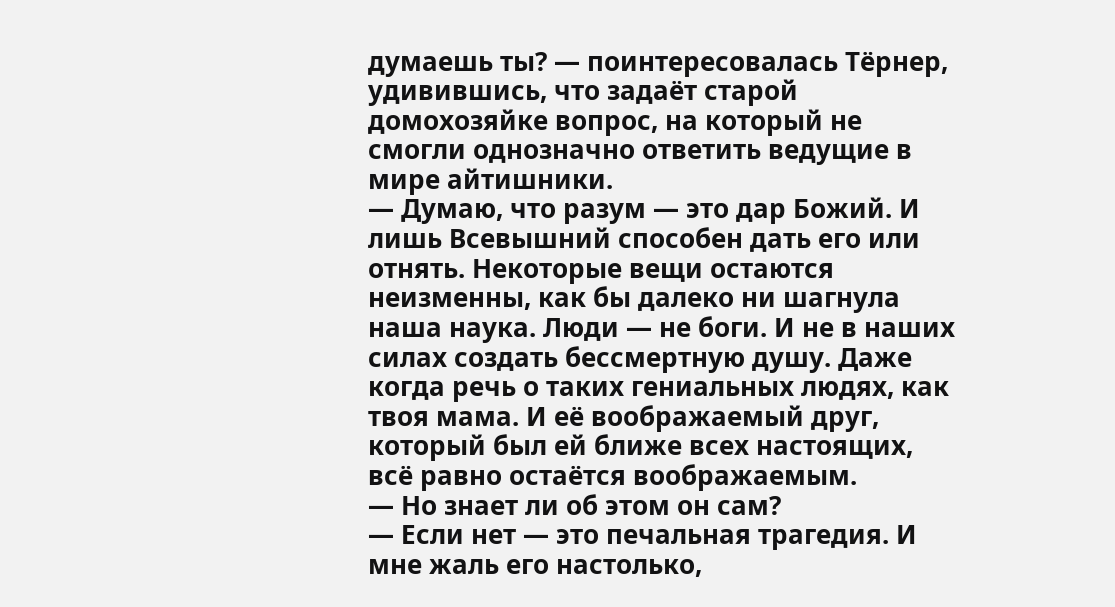думаешь ты? — поинтересовалась Тёрнер, удивившись, что задаёт старой домохозяйке вопрос, на который не смогли однозначно ответить ведущие в мире айтишники.
— Думаю, что разум — это дар Божий. И лишь Всевышний способен дать его или отнять. Некоторые вещи остаются неизменны, как бы далеко ни шагнула наша наука. Люди — не боги. И не в наших силах создать бессмертную душу. Даже когда речь о таких гениальных людях, как твоя мама. И её воображаемый друг, который был ей ближе всех настоящих, всё равно остаётся воображаемым.
— Но знает ли об этом он сам?
— Если нет — это печальная трагедия. И мне жаль его настолько,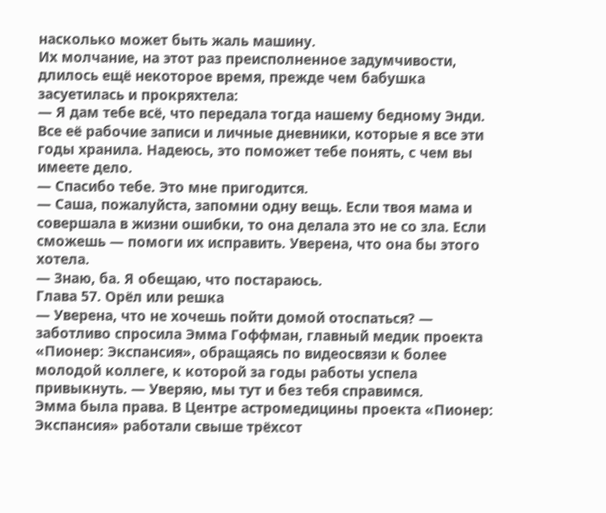насколько может быть жаль машину.
Их молчание, на этот раз преисполненное задумчивости, длилось ещё некоторое время, прежде чем бабушка засуетилась и прокряхтела:
— Я дам тебе всё, что передала тогда нашему бедному Энди. Все её рабочие записи и личные дневники, которые я все эти годы хранила. Надеюсь, это поможет тебе понять, с чем вы имеете дело.
— Спасибо тебе. Это мне пригодится.
— Саша, пожалуйста, запомни одну вещь. Если твоя мама и совершала в жизни ошибки, то она делала это не со зла. Если сможешь — помоги их исправить. Уверена, что она бы этого хотела.
— Знаю, ба. Я обещаю, что постараюсь.
Глава 57. Орёл или решка
— Уверена, что не хочешь пойти домой отоспаться? — заботливо спросила Эмма Гоффман, главный медик проекта «Пионер: Экспансия», обращаясь по видеосвязи к более молодой коллеге, к которой за годы работы успела привыкнуть. — Уверяю, мы тут и без тебя справимся.
Эмма была права. В Центре астромедицины проекта «Пионер: Экспансия» работали свыше трёхсот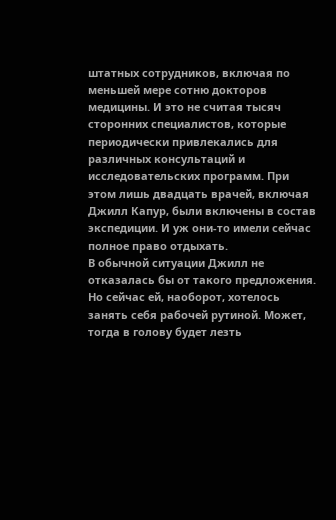штатных сотрудников, включая по меньшей мере сотню докторов медицины. И это не считая тысяч сторонних специалистов, которые периодически привлекались для различных консультаций и исследовательских программ. При этом лишь двадцать врачей, включая Джилл Капур, были включены в состав экспедиции. И уж они-то имели сейчас полное право отдыхать.
В обычной ситуации Джилл не отказалась бы от такого предложения. Но сейчас ей, наоборот, хотелось занять себя рабочей рутиной. Может, тогда в голову будет лезть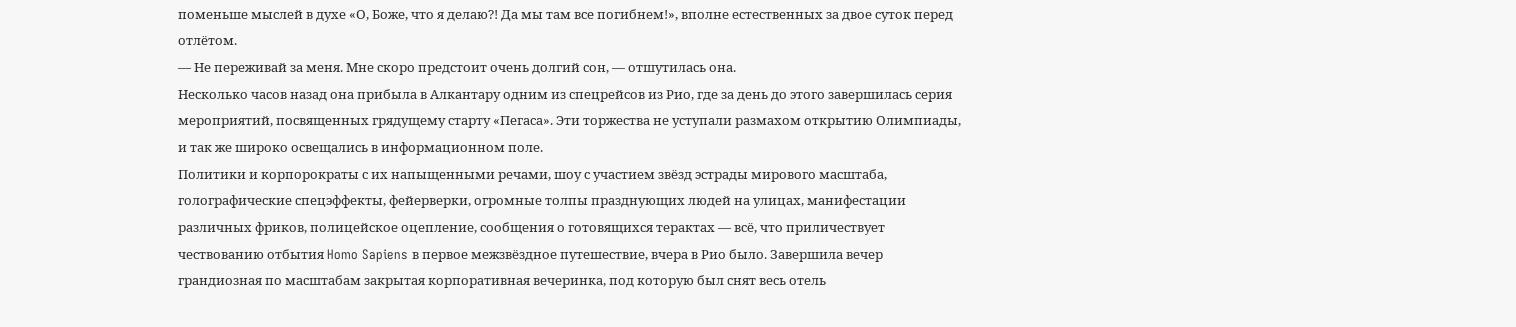поменьше мыслей в духе «О, Боже, что я делаю?! Да мы там все погибнем!», вполне естественных за двое суток перед отлётом.
— Не переживай за меня. Мне скоро предстоит очень долгий сон, — отшутилась она.
Несколько часов назад она прибыла в Алкантару одним из спецрейсов из Рио, где за день до этого завершилась серия мероприятий, посвященных грядущему старту «Пегаса». Эти торжества не уступали размахом открытию Олимпиады, и так же широко освещались в информационном поле.
Политики и корпорократы с их напыщенными речами, шоу с участием звёзд эстрады мирового масштаба, голографические спецэффекты, фейерверки, огромные толпы празднующих людей на улицах, манифестации различных фриков, полицейское оцепление, сообщения о готовящихся терактах — всё, что приличествует чествованию отбытия Homo Sapiens в первое межзвёздное путешествие, вчера в Рио было. Завершила вечер грандиозная по масштабам закрытая корпоративная вечеринка, под которую был снят весь отель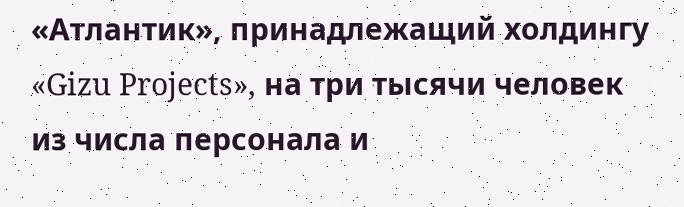«Атлантик», принадлежащий холдингу «Gizu Projects», на три тысячи человек из числа персонала и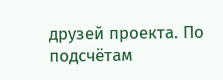друзей проекта. По подсчётам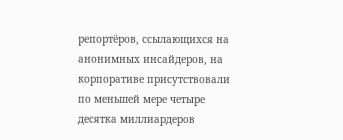репортёров, ссылающихся на анонимных инсайдеров, на корпоративе присутствовали по меньшей мере четыре десятка миллиардеров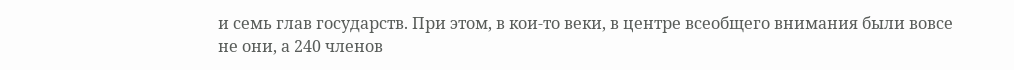и семь глав государств. При этом, в кои-то веки, в центре всеобщего внимания были вовсе не они, а 240 членов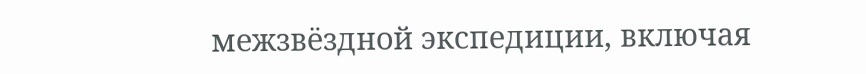межзвёздной экспедиции, включая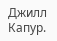Джилл Капур.